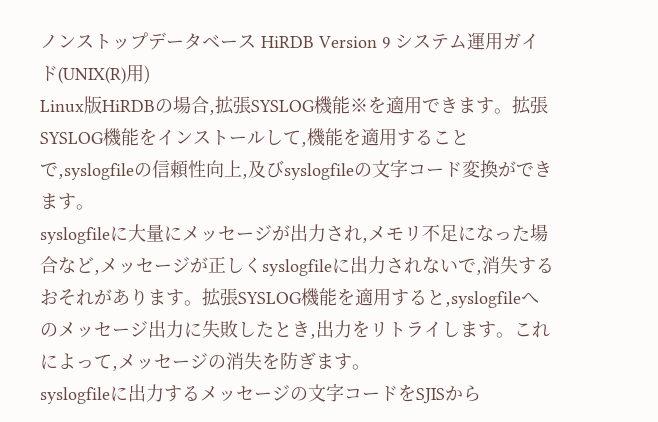ノンストップデータベース HiRDB Version 9 システム運用ガイド(UNIX(R)用)
Linux版HiRDBの場合,拡張SYSLOG機能※を適用できます。拡張SYSLOG機能をインストールして,機能を適用することで,syslogfileの信頼性向上,及びsyslogfileの文字コード変換ができます。
syslogfileに大量にメッセージが出力され,メモリ不足になった場合など,メッセージが正しくsyslogfileに出力されないで,消失するおそれがあります。拡張SYSLOG機能を適用すると,syslogfileへのメッセージ出力に失敗したとき,出力をリトライします。これによって,メッセージの消失を防ぎます。
syslogfileに出力するメッセージの文字コードをSJISから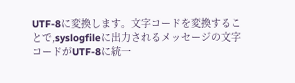UTF-8に変換します。文字コードを変換することで,syslogfileに出力されるメッセージの文字コードがUTF-8に統一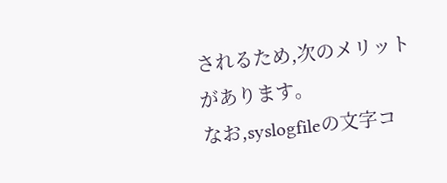されるため,次のメリットがあります。
なお,syslogfileの文字コ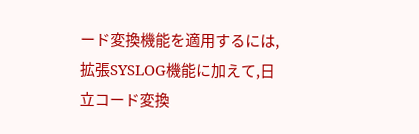ード変換機能を適用するには,拡張SYSLOG機能に加えて,日立コード変換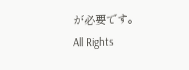が必要です。
All Rights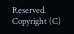Reserved. Copyright (C)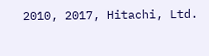2010, 2017, Hitachi, Ltd.